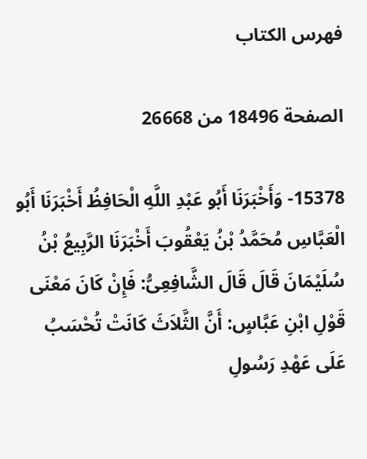فهرس الكتاب

الصفحة 18496 من 26668

15378- وَأَخْبَرَنَا أَبُو عَبْدِ اللَّهِ الْحَافِظُ أَخْبَرَنَا أَبُو الْعَبَّاسِ مُحَمَّدُ بْنُ يَعْقُوبَ أَخْبَرَنَا الرَّبِيعُ بْنُ سُلَيْمَانَ قَالَ قَالَ الشَّافِعِىُّ: فَإِنْ كَانَ مَعْنَى قَوْلِ ابْنِ عَبَّاسٍ: أَنَّ الثَّلاَثَ كَانَتْ تُحْسَبُ عَلَى عَهْدِ رَسُولِ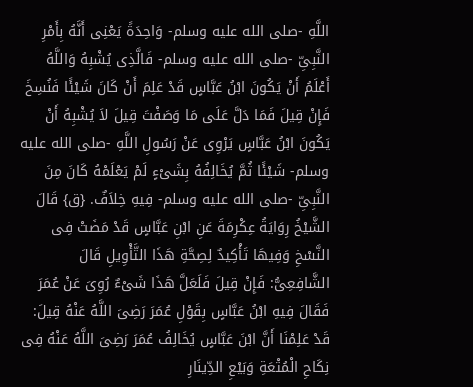اللَّهِ -صلى الله عليه وسلم- وَاحِدَةً يَعْنِى أَنَّهُ بِأَمْرِ النَّبِىِّ -صلى الله عليه وسلم- فَالَّذِى يُشْبِهُ وَاللَّهُ أَعْلَمُ أَنْ يَكُونَ ابْنُ عَبَّاسٍ قَدْ عَلِمَ أَنْ كَانَ شَيْئًا فَنُسِخَ فَإِنْ قِيلَ فَمَا دَلَّ عَلَى مَا وَصَفْتَ قِيلَ لاَ يُشْبِهُ أَنْ يَكُونَ ابْنُ عَبَّاسٍ يَرْوِى عَنْ رَسُولِ اللَّهِ -صلى الله عليه وسلم- شَيْئًا ثُمَّ يُخَالِفُهُ بِشَىْءٍ لَمْ يَعْلَمْهُ كَانَ مِنَ النَّبِىِّ -صلى الله عليه وسلم- فِيهِ خِلاَفٌ. {ق} قَالَ الشَّيْخُ رِوَايَةُ عِكْرِمَةَ عَنِ ابْنِ عَبَّاسٍ قَدْ مَضَتْ فِى النَّسْخِ وَفِيهَا تَأْكِيدٌ لِصِحَّةِ هَذَا التَّأْوِيلِ قَالَ الشَّافِعِىُّ: فَإِنْ قِيلَ فَلَعَلَّ هَذَا شَىْءٌ رُوِىَ عَنْ عُمَرَ فَقَالَ فِيهِ ابْنُ عَبَّاسٍ بِقَوْلِ عُمَرَ رَضِىَ اللَّهُ عَنْهُ قِيلَ: قَدْ عَلِمْنَا أَنَّ ابْنَ عَبَّاسٍ يُخَالِفُ عُمَرَ رَضِىَ اللَّهُ عَنْهُ فِى نِكَاحِ الْمُتْعَةِ وَبَيْعِ الدِّينَارِ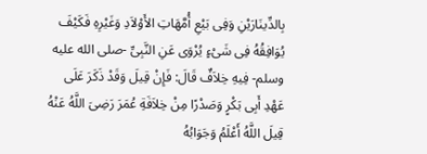بِالدِّينَارَيْنِ وَفِى بَيْعِ أُمَّهَاتِ الأَوْلاَدِ وَغَيْرِهِ فَكَيْفَ يُوَافِقُهُ فِى شَىْءٍ يُرْوَى عَنِ النَّبِىِّ -صلى الله عليه وسلم- فِيهِ خِلاَفٌ قَالَ: فَإِنْ قِيلَ وَقَدْ ذَكَرَ عَلَى عَهْدِ أَبِى بَكْرٍ وَصَدْرًا مِنْ خِلاَفَةِ عُمَرَ رَضِىَ اللَّهُ عَنْهُ قِيلَ اللَّهُ أَعْلَمُ وَجَوَابُهُ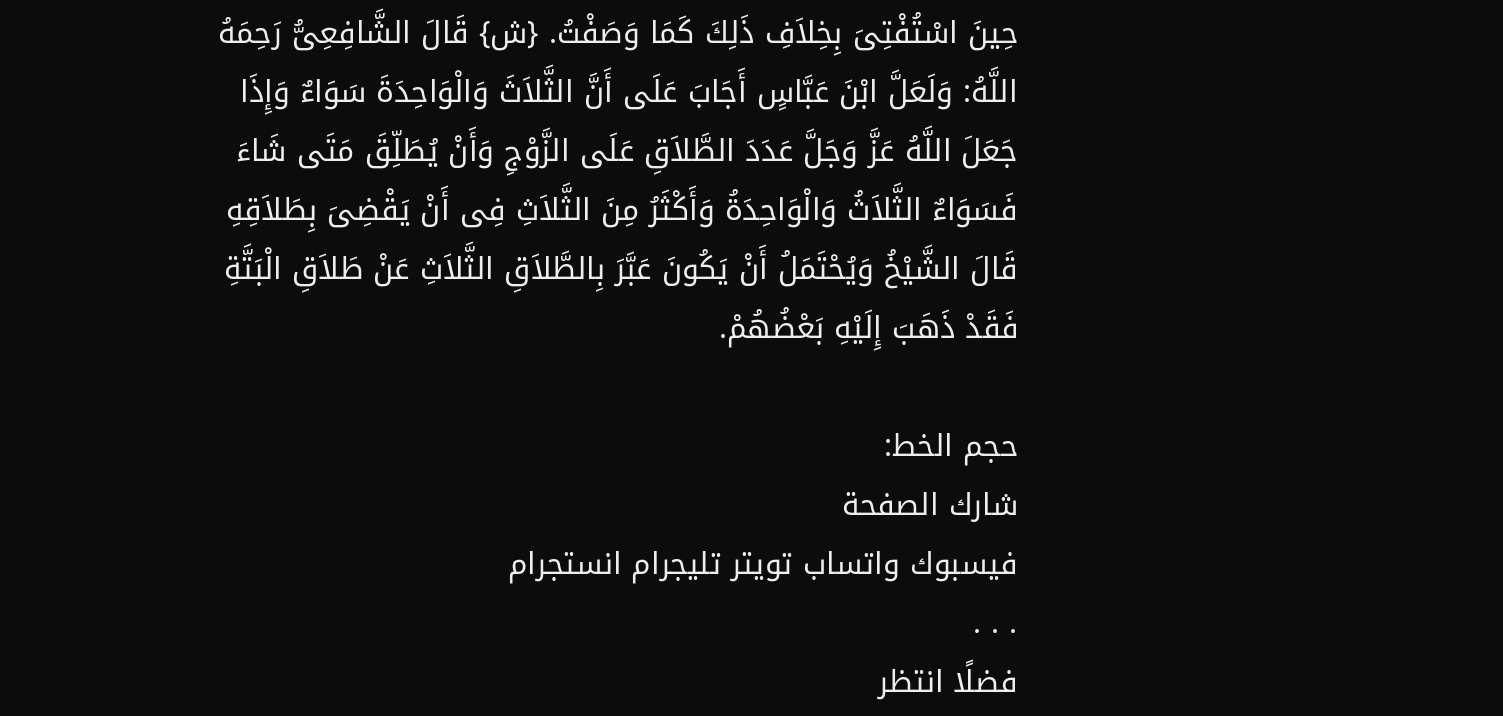حِينَ اسْتُفْتِىَ بِخِلاَفِ ذَلِكَ كَمَا وَصَفْتُ. {ش} قَالَ الشَّافِعِىُّ رَحِمَهُ اللَّهُ: وَلَعَلَّ ابْنَ عَبَّاسٍ أَجَابَ عَلَى أَنَّ الثَّلاَثَ وَالْوَاحِدَةَ سَوَاءٌ وَإِذَا جَعَلَ اللَّهُ عَزَّ وَجَلَّ عَدَدَ الطَّلاَقِ عَلَى الزَّوْجِ وَأَنْ يُطَلِّقَ مَتَى شَاءَ فَسَوَاءٌ الثَّلاَثُ وَالْوَاحِدَةُ وَأَكْثَرُ مِنَ الثَّلاَثِ فِى أَنْ يَقْضِىَ بِطَلاَقِهِ قَالَ الشَّيْخُ وَيُحْتَمَلُ أَنْ يَكُونَ عَبَّرَ بِالطَّلاَقِ الثَّلاَثِ عَنْ طَلاَقِ الْبَتَّةِ فَقَدْ ذَهَبَ إِلَيْهِ بَعْضُهُمْ.

حجم الخط:
شارك الصفحة
فيسبوك واتساب تويتر تليجرام انستجرام
. . .
فضلًا انتظر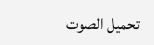تحميل الصوت